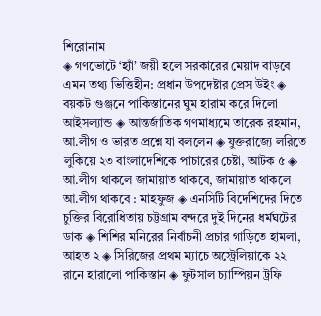শিরোনাম
◈ গণভোটে ‘হ্যাঁ’ জয়ী হলে সরকারের মেয়াদ বাড়বে এমন তথ্য ভিত্তিহীন: প্রধান উপদেষ্টার প্রেস উইং ◈ বয়কট গুঞ্জনে পাকিস্তানের ঘুম হারাম করে দিলো আইসল্যান্ড ◈ আন্তর্জাতিক গণমাধ্যমে তারেক রহমান, আ.লীগ ও ভারত প্রশ্নে যা বললেন ◈ যুক্তরাজ্যে লরিতে লুকিয়ে ২৩ বাংলাদেশিকে পাচারের চেষ্টা, আটক ৫ ◈ আ.লীগ থাকলে জামায়াত থাকবে, জামায়াত থাকলে আ.লীগ থাকবে : মাহফুজ ◈ এনসিটি বিদেশিদের দিতে চুক্তির বিরোধিতায় চট্টগ্রাম বন্দরে দুই দিনের ধর্মঘটের ডাক ◈ শিশির মনিরের নির্বাচনী প্রচার গাড়িতে হামলা, আহত ২ ◈ সি‌রি‌জের প্রথম ম‌্যা‌চে অস্ট্রেলিয়াকে ২২ রা‌নে হারা‌লো পাকিস্তান ◈ ফুটসাল চ্যাম্পিয়ন ট্রফি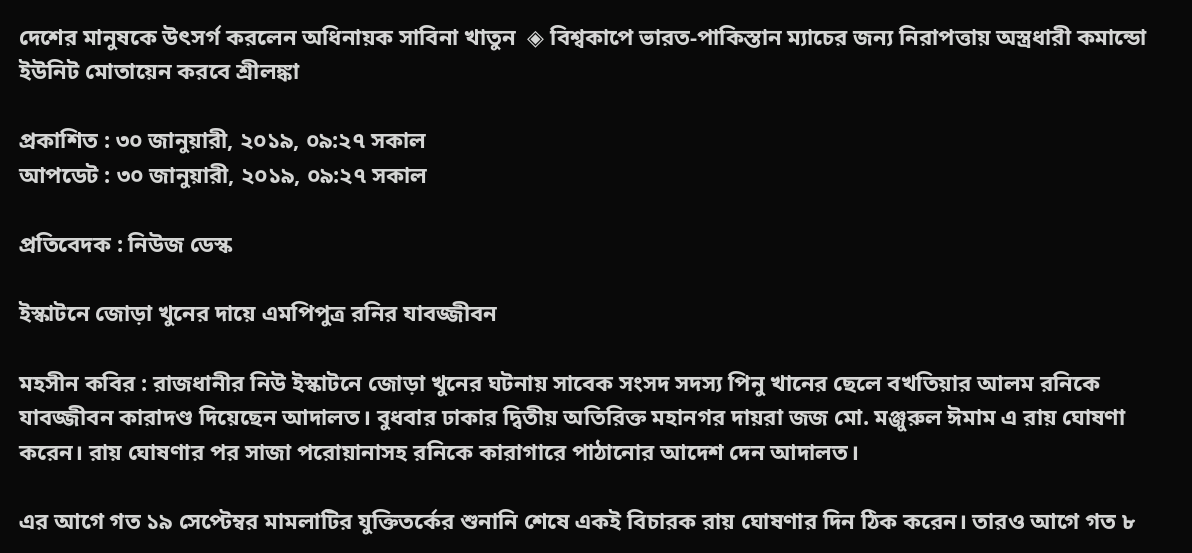দেশের মানুষকে উৎসর্গ করলেন অ‌ধিনায়ক সাবিনা খাতুন  ◈ বিশ্বকা‌পে ভারত-পাকিস্তান ম্যাচের জন‌্য নিরাপত্তায় অস্ত্রধারী কমা‌ন্ডো ইউ‌নিট মোতা‌য়েন কর‌বে শ্রীলঙ্কা

প্রকাশিত : ৩০ জানুয়ারী, ২০১৯, ০৯:২৭ সকাল
আপডেট : ৩০ জানুয়ারী, ২০১৯, ০৯:২৭ সকাল

প্রতিবেদক : নিউজ ডেস্ক

ইস্কাটনে জোড়া খুনের দায়ে এমপিপুত্র রনির যাবজ্জীবন

মহসীন কবির : রাজধানীর নিউ ইস্কাটনে জোড়া খুনের ঘটনায় সাবেক সংসদ সদস্য পিনু খানের ছেলে বখতিয়ার আলম রনিকে যাবজ্জীবন কারাদণ্ড দিয়েছেন আদালত। বুধবার ঢাকার দ্বিতীয় অতিরিক্ত মহানগর দায়রা জজ মো. মঞ্জুরুল ঈমাম এ রায় ঘোষণা করেন। রায় ঘোষণার পর সাজা পরোয়ানাসহ রনিকে কারাগারে পাঠানোর আদেশ দেন আদালত।

এর আগে গত ১৯ সেপ্টেম্বর মামলাটির যুক্তিতর্কের শুনানি শেষে একই বিচারক রায় ঘোষণার দিন ঠিক করেন। তারও আগে গত ৮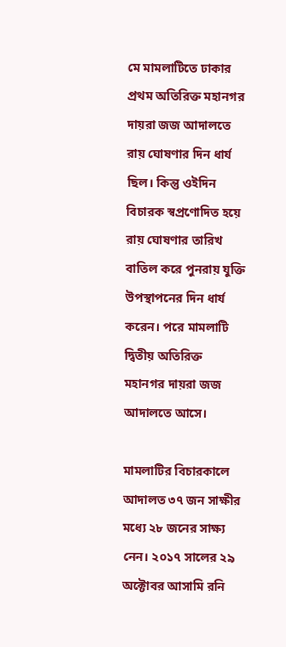মে মামলাটিতে ঢাকার প্রথম অতিরিক্ত মহানগর দায়রা জজ আদালতে রায় ঘোষণার দিন ধার্য ছিল। কিন্তু ওইদিন বিচারক স্বপ্রণোদিত হয়ে রায় ঘোষণার তারিখ বাতিল করে পুনরায় যুক্তি উপস্থাপনের দিন ধার্য করেন। পরে মামলাটি দ্বিতীয় অতিরিক্ত মহানগর দায়রা জজ আদালতে আসে।

মামলাটির বিচারকালে আদালত ৩৭ জন সাক্ষীর মধ্যে ২৮ জনের সাক্ষ্য নেন। ২০১৭ সালের ২৯ অক্টোবর আসামি রনি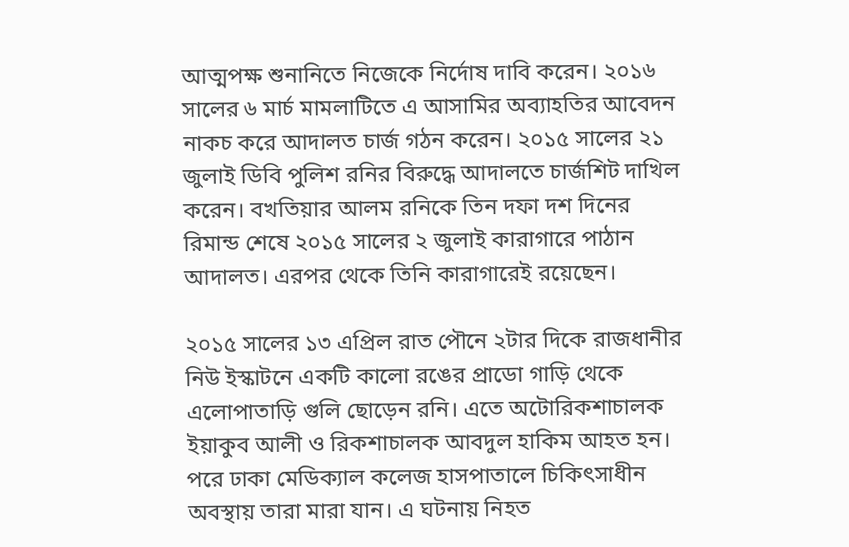আত্মপক্ষ শুনানিতে নিজেকে নির্দোষ দাবি করেন। ২০১৬ সালের ৬ মার্চ মামলাটিতে এ আসামির অব্যাহতির আবেদন নাকচ করে আদালত চার্জ গঠন করেন। ২০১৫ সালের ২১ জুলাই ডিবি পুলিশ রনির বিরুদ্ধে আদালতে চার্জশিট দাখিল করেন। বখতিয়ার আলম রনিকে তিন দফা দশ দিনের রিমান্ড শেষে ২০১৫ সালের ২ জুলাই কারাগারে পাঠান আদালত। এরপর থেকে তিনি কারাগারেই রয়েছেন।

২০১৫ সালের ১৩ এপ্রিল রাত পৌনে ২টার দিকে রাজধানীর নিউ ইস্কাটনে একটি কালো রঙের প্রাডো গাড়ি থেকে এলোপাতাড়ি গুলি ছোড়েন রনি। এতে অটোরিকশাচালক ইয়াকুব আলী ও রিকশাচালক আবদুল হাকিম আহত হন। পরে ঢাকা মেডিক্যাল কলেজ হাসপাতালে চিকিৎসাধীন অবস্থায় তারা মারা যান। এ ঘটনায় নিহত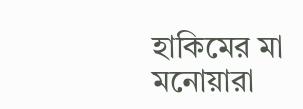হাকিমের মা মনোয়ারা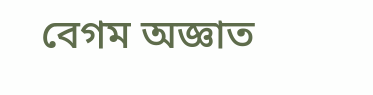বেগম অজ্ঞাত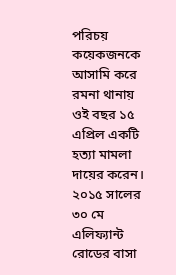পরিচয় কয়েকজনকে আসামি করে রমনা থানায় ওই বছর ১৫ এপ্রিল একটি হত্যা মামলা দায়ের করেন। ২০১৫ সালের ৩০ মে এলিফ্যান্ট রোডের বাসা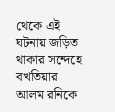থেকে এই ঘটনায় জড়িত থাকার সন্দেহে বখতিয়ার আলম রনিকে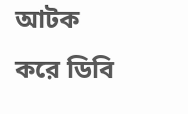আটক করে ডিবি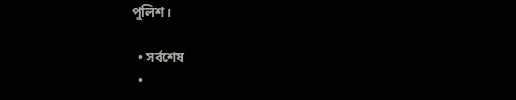পুলিশ।

  • সর্বশেষ
  •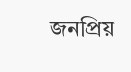জনপ্রিয়